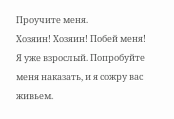Проучите меня.
Хозяин! Хозяин! Побей меня!
Я уже взрослый. Попробуйте меня наказать, и я сожру вас живьем.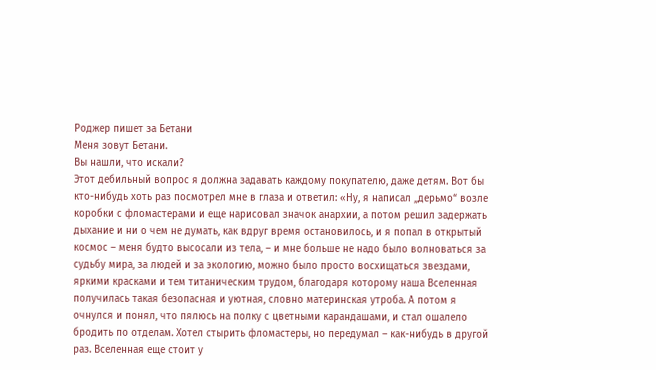Роджер пишет за Бетани
Меня зовут Бетани.
Вы нашли, что искали?
Этот дебильный вопрос я должна задавать каждому покупателю, даже детям. Вот бы кто-нибудь хоть раз посмотрел мне в глаза и ответил: «Ну, я написал „дерьмо“ возле коробки с фломастерами и еще нарисовал значок анархии, а потом решил задержать дыхание и ни о чем не думать, как вдруг время остановилось, и я попал в открытый космос – меня будто высосали из тела, – и мне больше не надо было волноваться за судьбу мира, за людей и за экологию, можно было просто восхищаться звездами, яркими красками и тем титаническим трудом, благодаря которому наша Вселенная получилась такая безопасная и уютная, словно материнская утроба. А потом я очнулся и понял, что пялюсь на полку с цветными карандашами, и стал ошалело бродить по отделам. Хотел стырить фломастеры, но передумал – как-нибудь в другой раз. Вселенная еще стоит у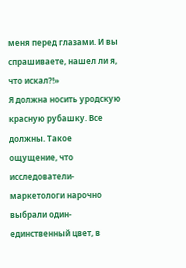меня перед глазами. И вы спрашиваете, нашел ли я, что искал?!»
Я должна носить уродскую красную рубашку. Все должны. Такое ощущение, что исследователи-маркетологи нарочно выбрали один-единственный цвет, в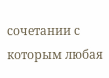сочетании с которым любая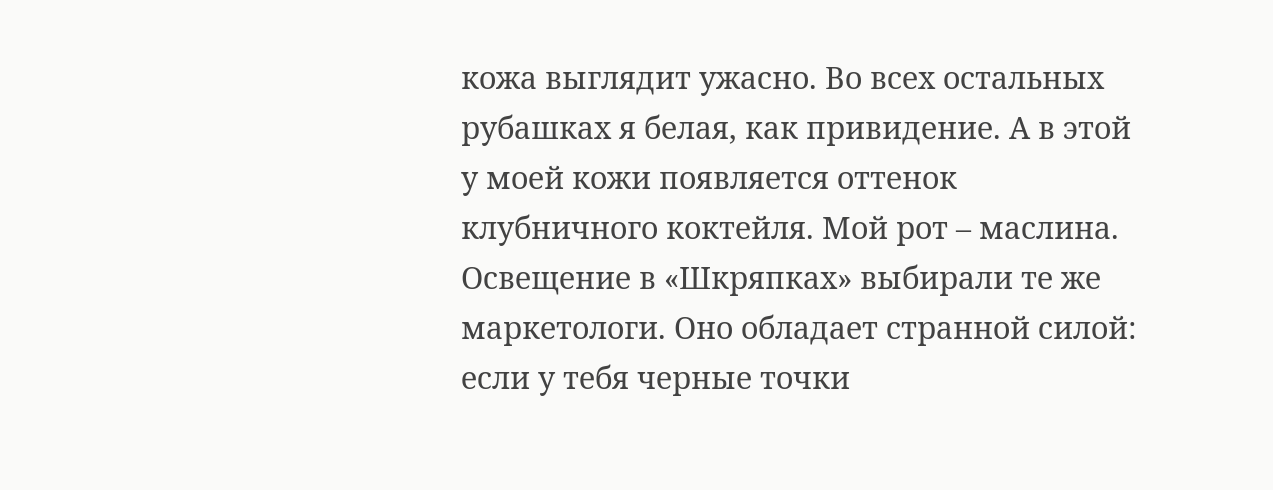кожа выглядит ужасно. Во всех остальных рубашках я белая, как привидение. А в этой у моей кожи появляется оттенок клубничного коктейля. Мой рот – маслина.
Освещение в «Шкряпках» выбирали те же маркетологи. Оно обладает странной силой: если у тебя черные точки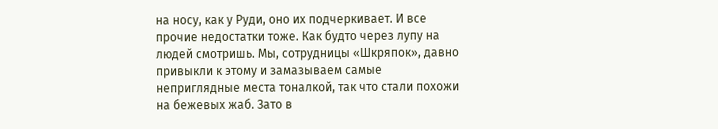на носу, как у Руди, оно их подчеркивает. И все прочие недостатки тоже. Как будто через лупу на людей смотришь. Мы, сотрудницы «Шкряпок», давно привыкли к этому и замазываем самые неприглядные места тоналкой, так что стали похожи на бежевых жаб. Зато в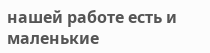нашей работе есть и маленькие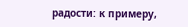радости: к примеру,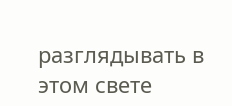разглядывать в этом свете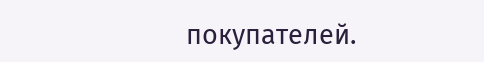покупателей.